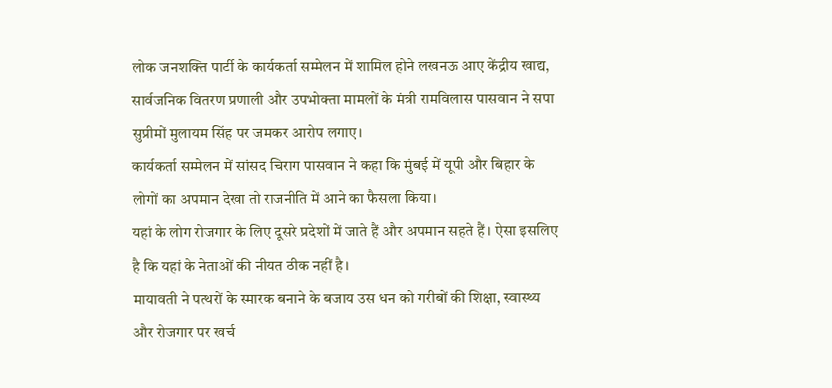लोक जनशक्ति पार्टी के कार्यकर्ता सम्मेलन में शामिल होने लखनऊ आए केंद्रीय खाद्य, सार्वजनिक वितरण प्रणाली और उपभोक्ता मामलों के मंत्री रामविलास पासवान ने सपा सुप्रीमों मुलायम सिंह पर जमकर आरोप लगाए।
कार्यकर्ता सम्मेलन में सांसद चिराग पासवान ने कहा कि मुंबई में यूपी और बिहार के लोगों का अपमान देखा तो राजनीति में आने का फैसला किया।
यहां के लोग रोजगार के लिए दूसरे प्रदेशों में जाते हैं और अपमान सहते हैं। ऐसा इसलिए है कि यहां के नेताओं की नीयत ठीक नहीं है।
मायावती ने पत्थरों के स्मारक बनाने के बजाय उस धन को गरीबों की शिक्षा, स्वास्थ्य और रोजगार पर खर्च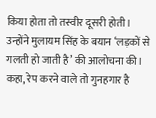किया होता तो तस्वीर दूसरी होती।
उन्होंने मुलायम सिंह के बयान ‘लड़कों से गलती हो जाती है’ की आलोचना की। कहा, रेप करने वाले तो गुनहगार है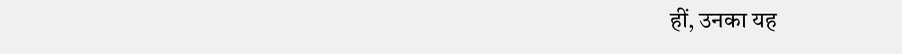हीं, उनका यह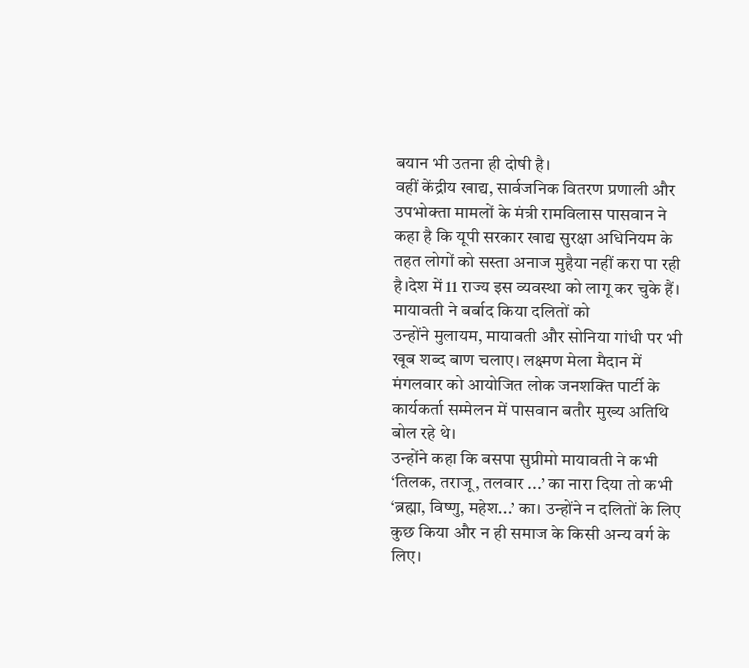बयान भी उतना ही दोषी है।
वहीं केंद्रीय खाद्य, सार्वजनिक वितरण प्रणाली और उपभोक्ता मामलों के मंत्री रामविलास पासवान ने कहा है कि यूपी सरकार खाद्य सुरक्षा अधिनियम के तहत लोगों को सस्ता अनाज मुहैया नहीं करा पा रही है।देश में 11 राज्य इस व्यवस्था को लागू कर चुके हैं।
मायावती ने बर्बाद किया दलितों को
उन्होंने मुलायम, मायावती और सोनिया गांधी पर भी खूब शब्द बाण चलाए। लक्ष्मण मेला मैदान में मंगलवार को आयोजित लोक जनशक्ति पार्टी के कार्यकर्ता सम्मेलन में पासवान बतौर मुख्य अतिथि बोल रहे थे।
उन्होंने कहा कि बसपा सुप्रीमो मायावती ने कभी ‘तिलक, तराजू, तलवार ...’ का नारा दिया तो कभी ‘ब्रह्मा, विष्णु, महेश...’ का। उन्होंने न दलितों के लिए कुछ किया और न ही समाज के किसी अन्य वर्ग के लिए।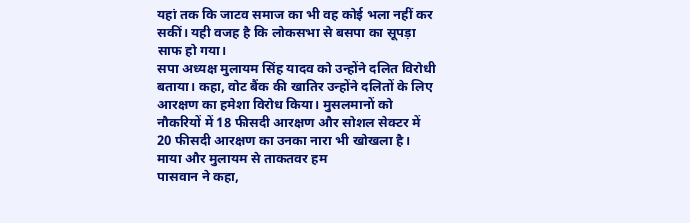यहां तक कि जाटव समाज का भी वह कोई भला नहीं कर सकीं। यही वजह है कि लोकसभा से बसपा का सूपड़ा साफ हो गया।
सपा अध्यक्ष मुलायम सिंह यादव को उन्होंने दलित विरोधी बताया। कहा, वोट बैंक की खातिर उन्होंने दलितों के लिए आरक्षण का हमेशा विरोध किया। मुसलमानों को नौकरियों में 18 फीसदी आरक्षण और सोशल सेक्टर में 20 फीसदी आरक्षण का उनका नारा भी खोखला है।
माया और मुलायम से ताकतवर हम
पासवान ने कहा,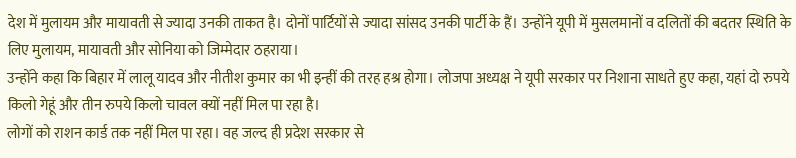देश में मुलायम और मायावती से ज्यादा उनकी ताकत है। दोनों पार्टियों से ज्यादा सांसद उनकी पार्टी के हैं। उन्होंने यूपी में मुसलमानों व दलितों की बदतर स्थिति के लिए मुलायम, मायावती और सोनिया को जिम्मेदार ठहराया।
उन्होंने कहा कि बिहार में लालू यादव और नीतीश कुमार का भी इन्हीं की तरह हश्र होगा। लोजपा अध्यक्ष ने यूपी सरकार पर निशाना साधते हुए कहा, यहां दो रुपये किलो गेहूं और तीन रुपये किलो चावल क्यों नहीं मिल पा रहा है।
लोगों को राशन कार्ड तक नहीं मिल पा रहा। वह जल्द ही प्रदेश सरकार से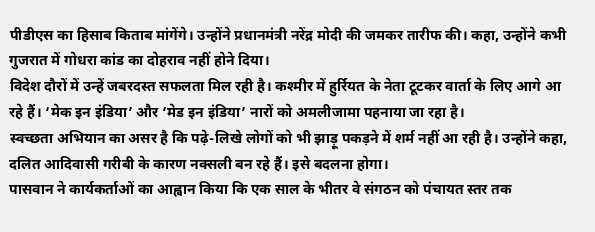पीडीएस का हिसाब किताब मांगेंगे। उन्होंने प्रधानमंत्री नरेंद्र मोदी की जमकर तारीफ की। कहा, उन्होंने कभी गुजरात में गोधरा कांड का दोहराव नहीं होने दिया।
विदेश दौरों में उन्हें जबरदस्त सफलता मिल रही है। कश्मीर में हुर्रियत के नेता टूटकर वार्ता के लिए आगे आ रहे हैं। ‘मेक इन इंडिया’ और ‘मेड इन इंडिया’ नारों को अमलीजामा पहनाया जा रहा है।
स्वच्छता अभियान का असर है कि पढ़े-लिखे लोगों को भी झाड़ू पकड़ने में शर्म नहीं आ रही है। उन्होंने कहा, दलित आदिवासी गरीबी के कारण नक्सली बन रहे हैं। इसे बदलना होगा।
पासवान ने कार्यकर्ताओं का आह्वान किया कि एक साल के भीतर वे संगठन को पंचायत स्तर तक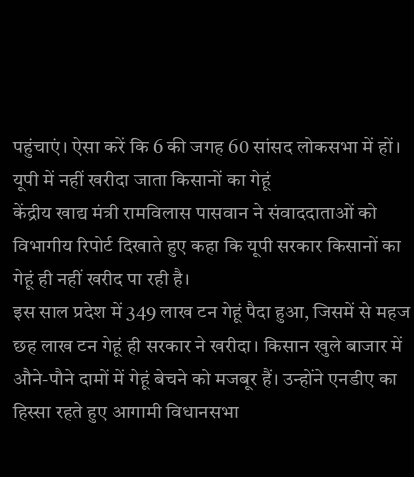पहुंचाएं। ऐसा करें कि 6 की जगह 60 सांसद लोकसभा में हों।
यूपी में नहीं खरीदा जाता किसानों का गेहूं
केंद्रीय खाद्य मंत्री रामविलास पासवान ने संवाददाताओं को विभागीय रिपोर्ट दिखाते हुए कहा कि यूपी सरकार किसानों का गेहूं ही नहीं खरीद पा रही है।
इस साल प्रदेश में 349 लाख टन गेहूं पैदा हुआ, जिसमें से महज छह लाख टन गेहूं ही सरकार ने खरीदा। किसान खुले बाजार में औने-पौने दामों में गेहूं बेचने को मजबूर हैं। उन्होंने एनडीए का हिस्सा रहते हुए आगामी विधानसभा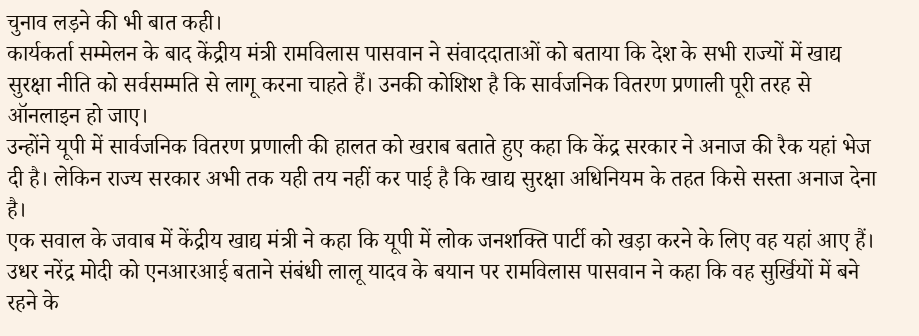चुनाव लड़ने की भी बात कही।
कार्यकर्ता सम्मेलन के बाद केंद्रीय मंत्री रामविलास पासवान ने संवाददाताओं को बताया कि देश के सभी राज्यों में खाद्य सुरक्षा नीति को सर्वसम्मति से लागू करना चाहते हैं। उनकी कोशिश है कि सार्वजनिक वितरण प्रणाली पूरी तरह से ऑनलाइन हो जाए।
उन्होंने यूपी में सार्वजनिक वितरण प्रणाली की हालत को खराब बताते हुए कहा कि केंद्र सरकार ने अनाज की रैक यहां भेज दी है। लेकिन राज्य सरकार अभी तक यही तय नहीं कर पाई है कि खाद्य सुरक्षा अधिनियम के तहत किसे सस्ता अनाज देना है।
एक सवाल के जवाब में केंद्रीय खाद्य मंत्री ने कहा कि यूपी में लोक जनशक्ति पार्टी को खड़ा करने के लिए वह यहां आए हैं। उधर नरेंद्र मोदी को एनआरआई बताने संबंधी लालू यादव के बयान पर रामविलास पासवान ने कहा कि वह सुर्खियों में बने रहने के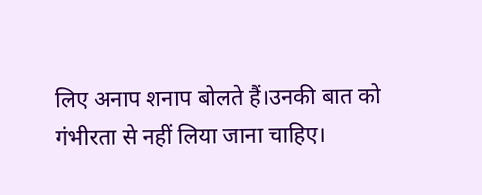लिए अनाप शनाप बोलते हैं।उनकी बात को गंभीरता से नहीं लिया जाना चाहिए।